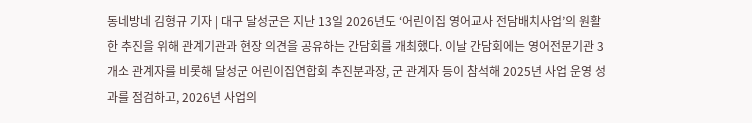동네방네 김형규 기자 | 대구 달성군은 지난 13일 2026년도 ‘어린이집 영어교사 전담배치사업’의 원활한 추진을 위해 관계기관과 현장 의견을 공유하는 간담회를 개최했다. 이날 간담회에는 영어전문기관 3개소 관계자를 비롯해 달성군 어린이집연합회 추진분과장, 군 관계자 등이 참석해 2025년 사업 운영 성과를 점검하고, 2026년 사업의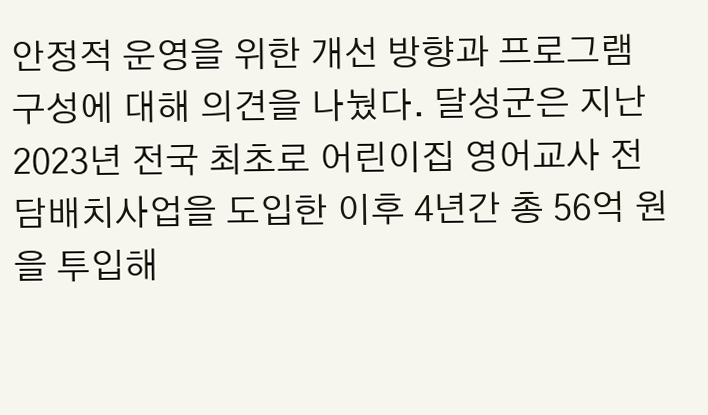안정적 운영을 위한 개선 방향과 프로그램 구성에 대해 의견을 나눴다. 달성군은 지난 2023년 전국 최초로 어린이집 영어교사 전담배치사업을 도입한 이후 4년간 총 56억 원을 투입해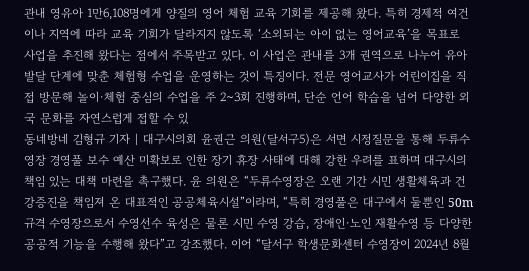관내 영유아 1만6,108명에게 양질의 영어 체험 교육 기회를 제공해 왔다. 특히 경제적 여건이나 지역에 따라 교육 기회가 달라지지 않도록 ‘소외되는 아이 없는 영어교육’을 목표로 사업을 추진해 왔다는 점에서 주목받고 있다. 이 사업은 관내를 3개 권역으로 나누어 유아 발달 단계에 맞춘 체험형 수업을 운영하는 것이 특징이다. 전문 영어교사가 어린이집을 직접 방문해 놀이·체험 중심의 수업을 주 2~3회 진행하며, 단순 언어 학습을 넘어 다양한 외국 문화를 자연스럽게 접할 수 있
동네방네 김형규 기자 | 대구시의회 윤권근 의원(달서구5)은 서면 시정질문을 통해 두류수영장 경영풀 보수 예산 미확보로 인한 장기 휴장 사태에 대해 강한 우려를 표하며 대구시의 책임 있는 대책 마련을 촉구했다. 윤 의원은 “두류수영장은 오랜 기간 시민 생활체육과 건강증진을 책임져 온 대표적인 공공체육시설”이라며, “특히 경영풀은 대구에서 둘뿐인 50m 규격 수영장으로서 수영선수 육성은 물론 시민 수영 강습, 장애인·노인 재활수영 등 다양한 공공적 기능을 수행해 왔다”고 강조했다. 이어 “달서구 학생문화센터 수영장이 2024년 8월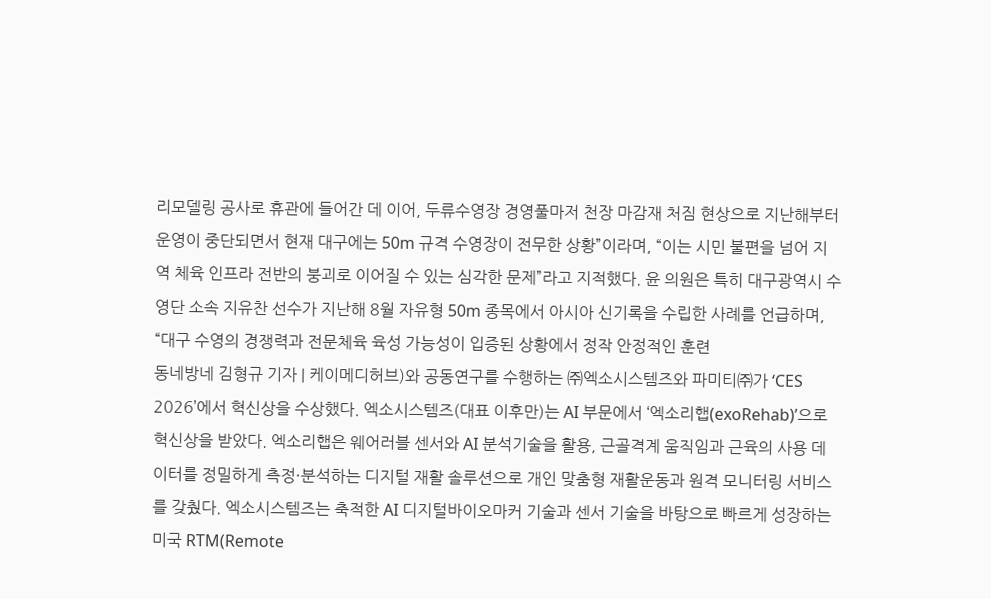리모델링 공사로 휴관에 들어간 데 이어, 두류수영장 경영풀마저 천장 마감재 처짐 현상으로 지난해부터 운영이 중단되면서 현재 대구에는 50m 규격 수영장이 전무한 상황”이라며, “이는 시민 불편을 넘어 지역 체육 인프라 전반의 붕괴로 이어질 수 있는 심각한 문제”라고 지적했다. 윤 의원은 특히 대구광역시 수영단 소속 지유찬 선수가 지난해 8월 자유형 50m 종목에서 아시아 신기록을 수립한 사례를 언급하며, “대구 수영의 경쟁력과 전문체육 육성 가능성이 입증된 상황에서 정작 안정적인 훈련
동네방네 김형규 기자 | 케이메디허브)와 공동연구를 수행하는 ㈜엑소시스템즈와 파미티㈜가 ‘CES 2026’에서 혁신상을 수상했다. 엑소시스템즈(대표 이후만)는 AI 부문에서 ‘엑소리햅(exoRehab)’으로 혁신상을 받았다. 엑소리햅은 웨어러블 센서와 AI 분석기술을 활용, 근골격계 움직임과 근육의 사용 데이터를 정밀하게 측정·분석하는 디지털 재활 솔루션으로 개인 맞춤형 재활운동과 원격 모니터링 서비스를 갖췄다. 엑소시스템즈는 축적한 AI 디지털바이오마커 기술과 센서 기술을 바탕으로 빠르게 성장하는 미국 RTM(Remote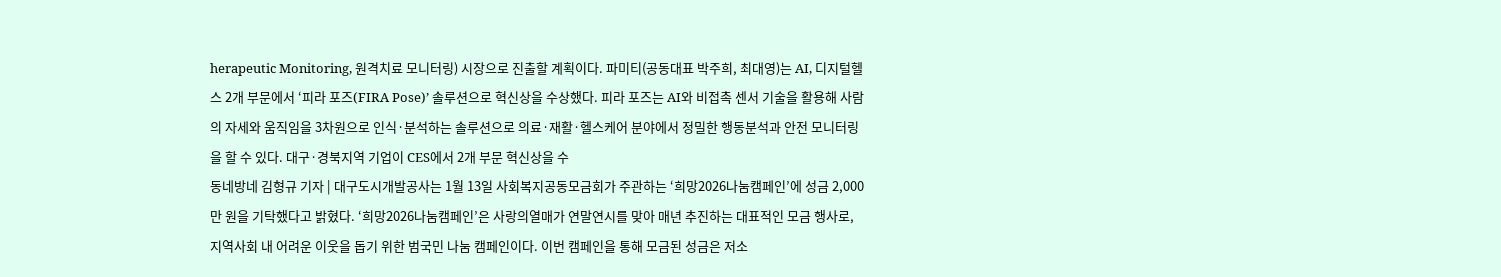herapeutic Monitoring, 원격치료 모니터링) 시장으로 진출할 계획이다. 파미티(공동대표 박주희, 최대영)는 AI, 디지털헬스 2개 부문에서 ‘피라 포즈(FIRA Pose)’ 솔루션으로 혁신상을 수상했다. 피라 포즈는 AI와 비접촉 센서 기술을 활용해 사람의 자세와 움직임을 3차원으로 인식·분석하는 솔루션으로 의료·재활·헬스케어 분야에서 정밀한 행동분석과 안전 모니터링을 할 수 있다. 대구·경북지역 기업이 CES에서 2개 부문 혁신상을 수
동네방네 김형규 기자 | 대구도시개발공사는 1월 13일 사회복지공동모금회가 주관하는 ‘희망2026나눔캠페인’에 성금 2,000만 원을 기탁했다고 밝혔다. ‘희망2026나눔캠페인’은 사랑의열매가 연말연시를 맞아 매년 추진하는 대표적인 모금 행사로, 지역사회 내 어려운 이웃을 돕기 위한 범국민 나눔 캠페인이다. 이번 캠페인을 통해 모금된 성금은 저소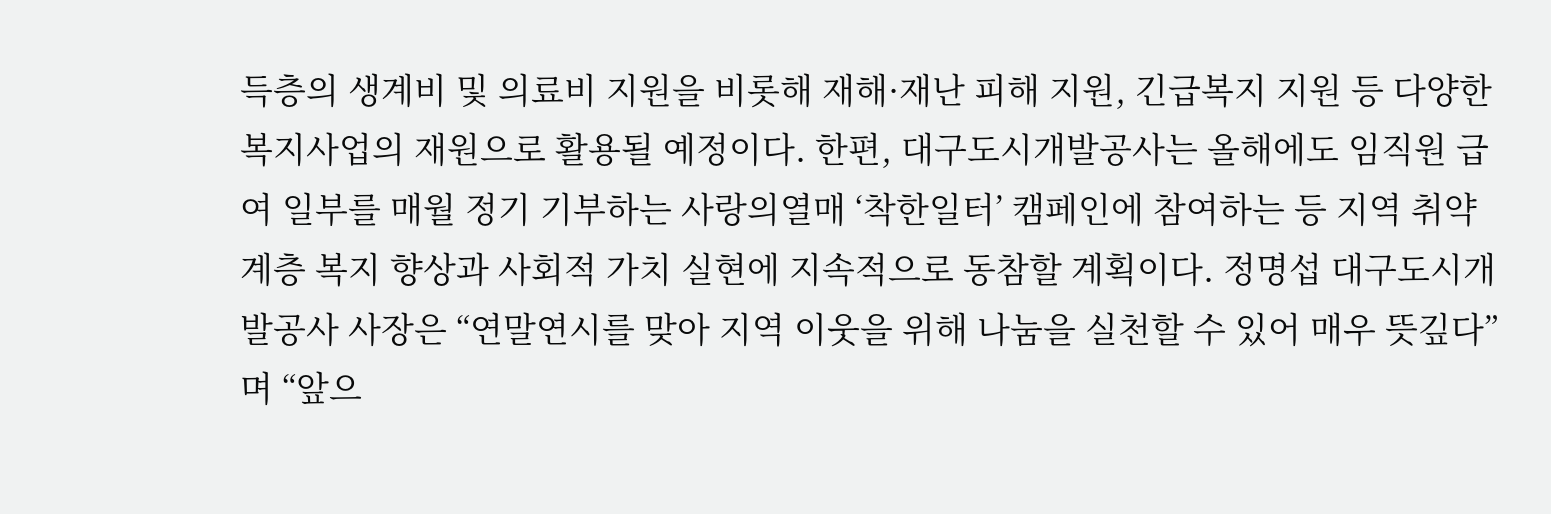득층의 생계비 및 의료비 지원을 비롯해 재해·재난 피해 지원, 긴급복지 지원 등 다양한 복지사업의 재원으로 활용될 예정이다. 한편, 대구도시개발공사는 올해에도 임직원 급여 일부를 매월 정기 기부하는 사랑의열매 ‘착한일터’ 캠페인에 참여하는 등 지역 취약계층 복지 향상과 사회적 가치 실현에 지속적으로 동참할 계획이다. 정명섭 대구도시개발공사 사장은 “연말연시를 맞아 지역 이웃을 위해 나눔을 실천할 수 있어 매우 뜻깊다”며 “앞으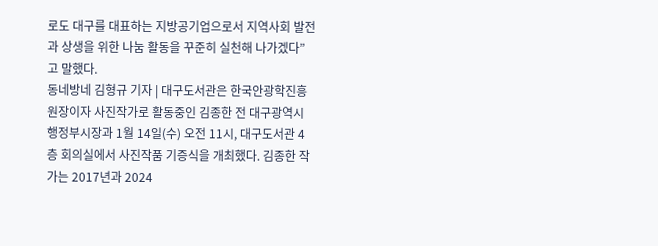로도 대구를 대표하는 지방공기업으로서 지역사회 발전과 상생을 위한 나눔 활동을 꾸준히 실천해 나가겠다”고 말했다.
동네방네 김형규 기자 | 대구도서관은 한국안광학진흥원장이자 사진작가로 활동중인 김종한 전 대구광역시 행정부시장과 1월 14일(수) 오전 11시, 대구도서관 4층 회의실에서 사진작품 기증식을 개최했다. 김종한 작가는 2017년과 2024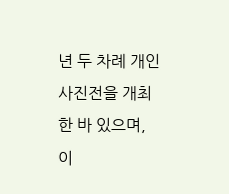년 두 차례 개인 사진전을 개최한 바 있으며, 이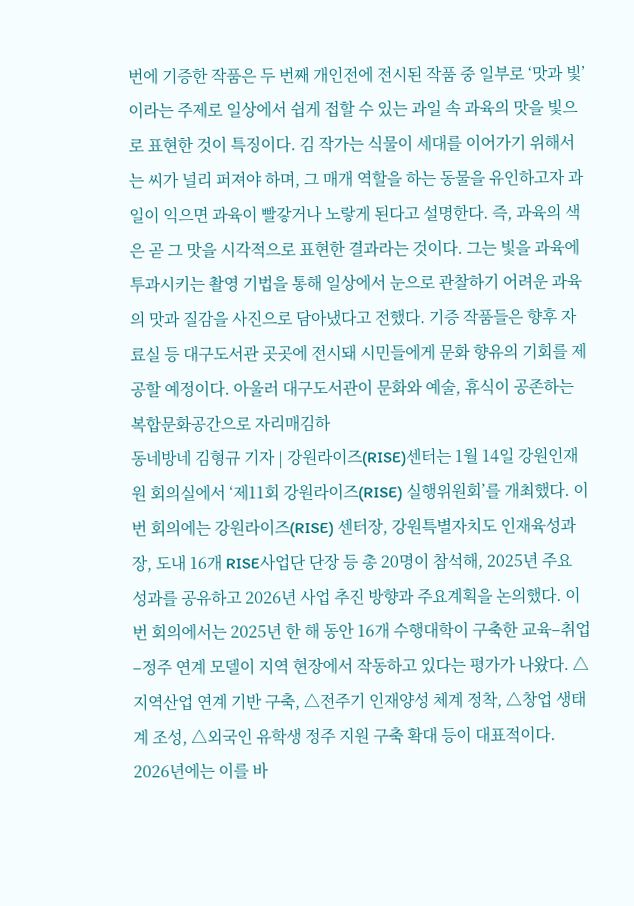번에 기증한 작품은 두 번째 개인전에 전시된 작품 중 일부로 ‘맛과 빛’이라는 주제로 일상에서 쉽게 접할 수 있는 과일 속 과육의 맛을 빛으로 표현한 것이 특징이다. 김 작가는 식물이 세대를 이어가기 위해서는 씨가 널리 퍼져야 하며, 그 매개 역할을 하는 동물을 유인하고자 과일이 익으면 과육이 빨갛거나 노랗게 된다고 설명한다. 즉, 과육의 색은 곧 그 맛을 시각적으로 표현한 결과라는 것이다. 그는 빛을 과육에 투과시키는 촬영 기법을 통해 일상에서 눈으로 관찰하기 어려운 과육의 맛과 질감을 사진으로 담아냈다고 전했다. 기증 작품들은 향후 자료실 등 대구도서관 곳곳에 전시돼 시민들에게 문화 향유의 기회를 제공할 예정이다. 아울러 대구도서관이 문화와 예술, 휴식이 공존하는 복합문화공간으로 자리매김하
동네방네 김형규 기자 | 강원라이즈(RISE)센터는 1월 14일 강원인재원 회의실에서 ‘제11회 강원라이즈(RISE) 실행위원회’를 개최했다. 이번 회의에는 강원라이즈(RISE) 센터장, 강원특별자치도 인재육성과장, 도내 16개 RISE사업단 단장 등 총 20명이 참석해, 2025년 주요 성과를 공유하고 2026년 사업 추진 방향과 주요계획을 논의했다. 이번 회의에서는 2025년 한 해 동안 16개 수행대학이 구축한 교육–취업–정주 연계 모델이 지역 현장에서 작동하고 있다는 평가가 나왔다. △지역산업 연계 기반 구축, △전주기 인재양성 체계 정착, △창업 생태계 조성, △외국인 유학생 정주 지원 구축 확대 등이 대표적이다. 2026년에는 이를 바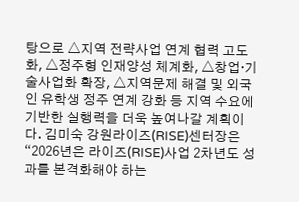탕으로 △지역 전략사업 연계 협력 고도화, △정주형 인재양성 체계화, △창업·기술사업화 확장, △지역문제 해결 및 외국인 유학생 정주 연계 강화 등 지역 수요에 기반한 실행력을 더욱 높여나갈 계획이다. 김미숙 강원라이즈(RISE)센터장은 “2026년은 라이즈(RISE)사업 2차년도 성과를 본격화해야 하는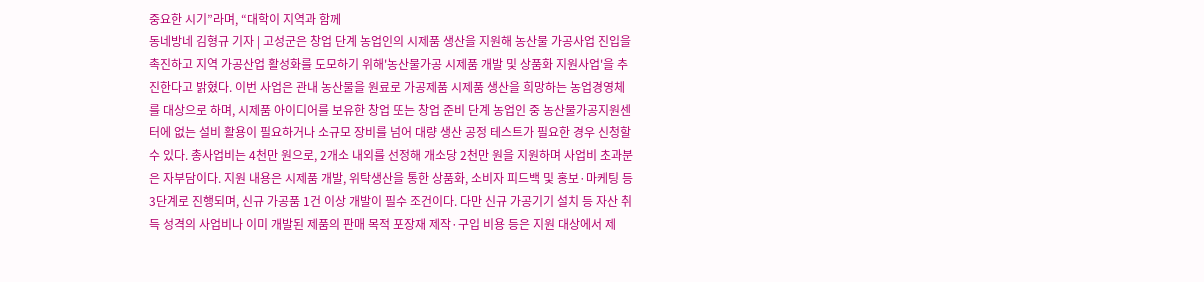중요한 시기”라며, “대학이 지역과 함께
동네방네 김형규 기자 | 고성군은 창업 단계 농업인의 시제품 생산을 지원해 농산물 가공사업 진입을 촉진하고 지역 가공산업 활성화를 도모하기 위해'농산물가공 시제품 개발 및 상품화 지원사업'을 추진한다고 밝혔다. 이번 사업은 관내 농산물을 원료로 가공제품 시제품 생산을 희망하는 농업경영체를 대상으로 하며, 시제품 아이디어를 보유한 창업 또는 창업 준비 단계 농업인 중 농산물가공지원센터에 없는 설비 활용이 필요하거나 소규모 장비를 넘어 대량 생산 공정 테스트가 필요한 경우 신청할 수 있다. 총사업비는 4천만 원으로, 2개소 내외를 선정해 개소당 2천만 원을 지원하며 사업비 초과분은 자부담이다. 지원 내용은 시제품 개발, 위탁생산을 통한 상품화, 소비자 피드백 및 홍보·마케팅 등 3단계로 진행되며, 신규 가공품 1건 이상 개발이 필수 조건이다. 다만 신규 가공기기 설치 등 자산 취득 성격의 사업비나 이미 개발된 제품의 판매 목적 포장재 제작·구입 비용 등은 지원 대상에서 제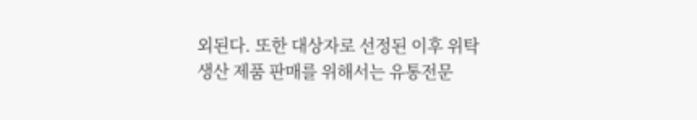외된다. 또한 대상자로 선정된 이후 위탁 생산 제품 판매를 위해서는 유통전문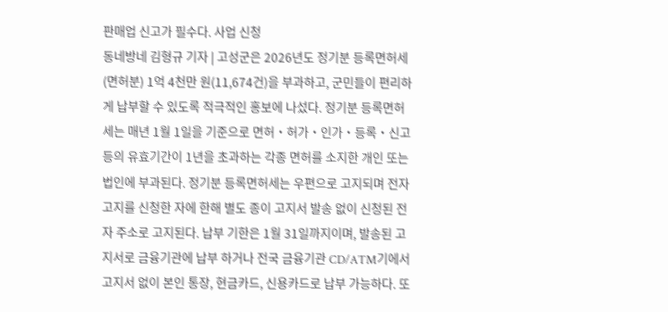판매업 신고가 필수다. 사업 신청
동네방네 김형규 기자 | 고성군은 2026년도 정기분 등록면허세(면허분) 1억 4천만 원(11,674건)을 부과하고, 군민들이 편리하게 납부할 수 있도록 적극적인 홍보에 나섰다. 정기분 등록면허세는 매년 1월 1일을 기준으로 면허‧허가‧인가‧등록‧신고 등의 유효기간이 1년을 초과하는 각종 면허를 소지한 개인 또는 법인에 부과된다. 정기분 등록면허세는 우편으로 고지되며 전자고지를 신청한 자에 한해 별도 종이 고지서 발송 없이 신청된 전자 주소로 고지된다. 납부 기한은 1월 31일까지이며, 발송된 고지서로 금융기관에 납부 하거나 전국 금융기관 CD/ATM기에서 고지서 없이 본인 통장, 현금카드, 신용카드로 납부 가능하다. 또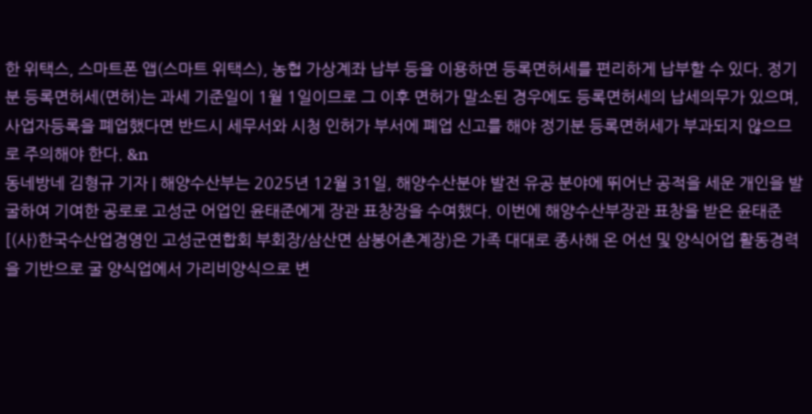한 위택스, 스마트폰 앱(스마트 위택스), 농협 가상계좌 납부 등을 이용하면 등록면허세를 편리하게 납부할 수 있다. 정기분 등록면허세(면허)는 과세 기준일이 1월 1일이므로 그 이후 면허가 말소된 경우에도 등록면허세의 납세의무가 있으며, 사업자등록을 폐업했다면 반드시 세무서와 시청 인허가 부서에 폐업 신고를 해야 정기분 등록면허세가 부과되지 않으므로 주의해야 한다. &n
동네방네 김형규 기자 | 해양수산부는 2025년 12월 31일, 해양수산분야 발전 유공 분야에 뛰어난 공적을 세운 개인을 발굴하여 기여한 공로로 고성군 어업인 윤태준에게 장관 표창장을 수여했다. 이번에 해양수산부장관 표창을 받은 윤태준[(사)한국수산업경영인 고성군연합회 부회장/삼산면 삼봉어촌계장)은 가족 대대로 종사해 온 어선 및 양식어업 활동경력을 기반으로 굴 양식업에서 가리비양식으로 변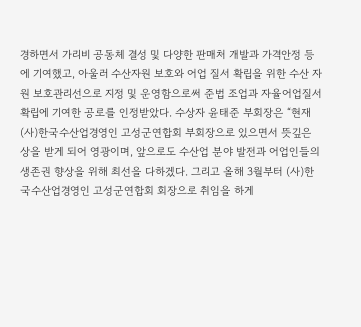경하면서 가리비 공동체 결성 및 다양한 판매처 개발과 가격안정 등에 기여했고, 아울러 수산자원 보호와 어업 질서 확립을 위한 수산 자원 보호관리선으로 지정 및 운영함으로써 준법 조업과 자율어업질서 확립에 기여한 공로를 인정받았다. 수상자 윤태준 부회장은 “현재 (사)한국수산업경영인 고성군연합회 부회장으로 있으면서 뜻깊은 상을 받게 되어 영광이며, 앞으로도 수산업 분야 발전과 어업인들의 생존권 향상을 위해 최선을 다하겠다. 그리고 올해 3월부터 (사)한국수산업경영인 고성군연합회 회장으로 취임을 하게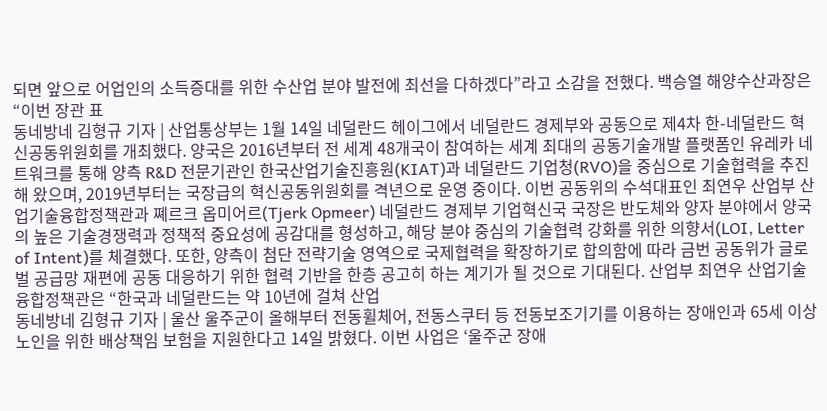되면 앞으로 어업인의 소득증대를 위한 수산업 분야 발전에 최선을 다하겠다”라고 소감을 전했다. 백승열 해양수산과장은 “이번 장관 표
동네방네 김형규 기자 | 산업통상부는 1월 14일 네덜란드 헤이그에서 네덜란드 경제부와 공동으로 제4차 한-네덜란드 혁신공동위원회를 개최했다. 양국은 2016년부터 전 세계 48개국이 참여하는 세계 최대의 공동기술개발 플랫폼인 유레카 네트워크를 통해 양측 R&D 전문기관인 한국산업기술진흥원(KIAT)과 네덜란드 기업청(RVO)을 중심으로 기술협력을 추진해 왔으며, 2019년부터는 국장급의 혁신공동위원회를 격년으로 운영 중이다. 이번 공동위의 수석대표인 최연우 산업부 산업기술융합정책관과 쪠르크 옵미어르(Tjerk Opmeer) 네덜란드 경제부 기업혁신국 국장은 반도체와 양자 분야에서 양국의 높은 기술경쟁력과 정책적 중요성에 공감대를 형성하고, 해당 분야 중심의 기술협력 강화를 위한 의향서(LOI, Letter of Intent)를 체결했다. 또한, 양측이 첨단 전략기술 영역으로 국제협력을 확장하기로 합의함에 따라 금번 공동위가 글로벌 공급망 재편에 공동 대응하기 위한 협력 기반을 한층 공고히 하는 계기가 될 것으로 기대된다. 산업부 최연우 산업기술융합정책관은 “한국과 네덜란드는 약 10년에 걸쳐 산업
동네방네 김형규 기자 | 울산 울주군이 올해부터 전동휠체어, 전동스쿠터 등 전동보조기기를 이용하는 장애인과 65세 이상 노인을 위한 배상책임 보험을 지원한다고 14일 밝혔다. 이번 사업은 ‘울주군 장애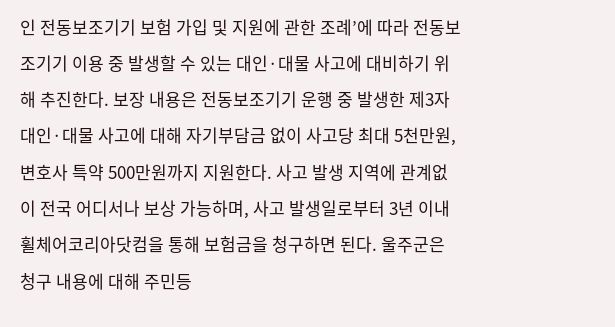인 전동보조기기 보험 가입 및 지원에 관한 조례’에 따라 전동보조기기 이용 중 발생할 수 있는 대인·대물 사고에 대비하기 위해 추진한다. 보장 내용은 전동보조기기 운행 중 발생한 제3자 대인·대물 사고에 대해 자기부담금 없이 사고당 최대 5천만원, 변호사 특약 500만원까지 지원한다. 사고 발생 지역에 관계없이 전국 어디서나 보상 가능하며, 사고 발생일로부터 3년 이내 휠체어코리아닷컴을 통해 보험금을 청구하면 된다. 울주군은 청구 내용에 대해 주민등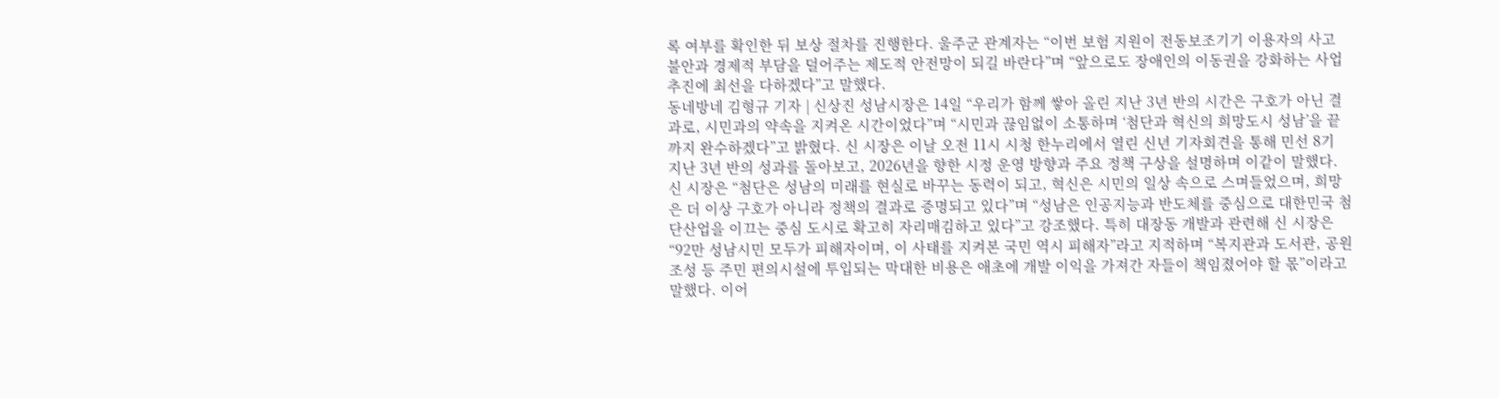록 여부를 확인한 뒤 보상 절차를 진행한다. 울주군 관계자는 “이번 보험 지원이 전동보조기기 이용자의 사고 불안과 경제적 부담을 덜어주는 제도적 안전망이 되길 바란다”며 “앞으로도 장애인의 이동권을 강화하는 사업 추진에 최선을 다하겠다”고 말했다.
동네방네 김형규 기자 | 신상진 성남시장은 14일 “우리가 함께 쌓아 올린 지난 3년 반의 시간은 구호가 아닌 결과로, 시민과의 약속을 지켜온 시간이었다”며 “시민과 끊임없이 소통하며 ‘첨단과 혁신의 희망도시 성남’을 끝까지 완수하겠다”고 밝혔다. 신 시장은 이날 오전 11시 시청 한누리에서 열린 신년 기자회견을 통해 민선 8기 지난 3년 반의 성과를 돌아보고, 2026년을 향한 시정 운영 방향과 주요 정책 구상을 설명하며 이같이 말했다. 신 시장은 “첨단은 성남의 미래를 현실로 바꾸는 동력이 되고, 혁신은 시민의 일상 속으로 스며들었으며, 희망은 더 이상 구호가 아니라 정책의 결과로 증명되고 있다”며 “성남은 인공지능과 반도체를 중심으로 대한민국 첨단산업을 이끄는 중심 도시로 확고히 자리매김하고 있다”고 강조했다. 특히 대장동 개발과 관련해 신 시장은 “92만 성남시민 모두가 피해자이며, 이 사태를 지켜본 국민 역시 피해자”라고 지적하며 “복지관과 도서관, 공원 조성 등 주민 편의시설에 투입되는 막대한 비용은 애초에 개발 이익을 가져간 자들이 책임졌어야 할 몫”이라고 말했다. 이어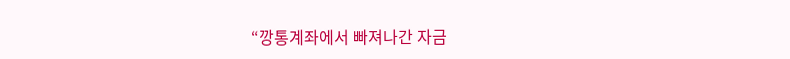“깡통계좌에서 빠져나간 자금